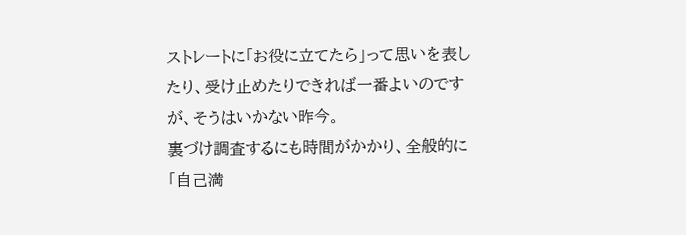ストレートに「お役に立てたら」って思いを表したり、受け止めたりできれば一番よいのですが、そうはいかない昨今。
裏づけ調査するにも時間がかかり、全般的に「自己満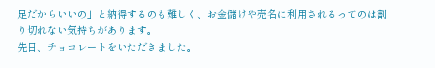足だからいいの」と納得するのも難しく、お金儲けや売名に利用されるってのは割り切れない気持ちがあります。
先日、チョコレートをいただきました。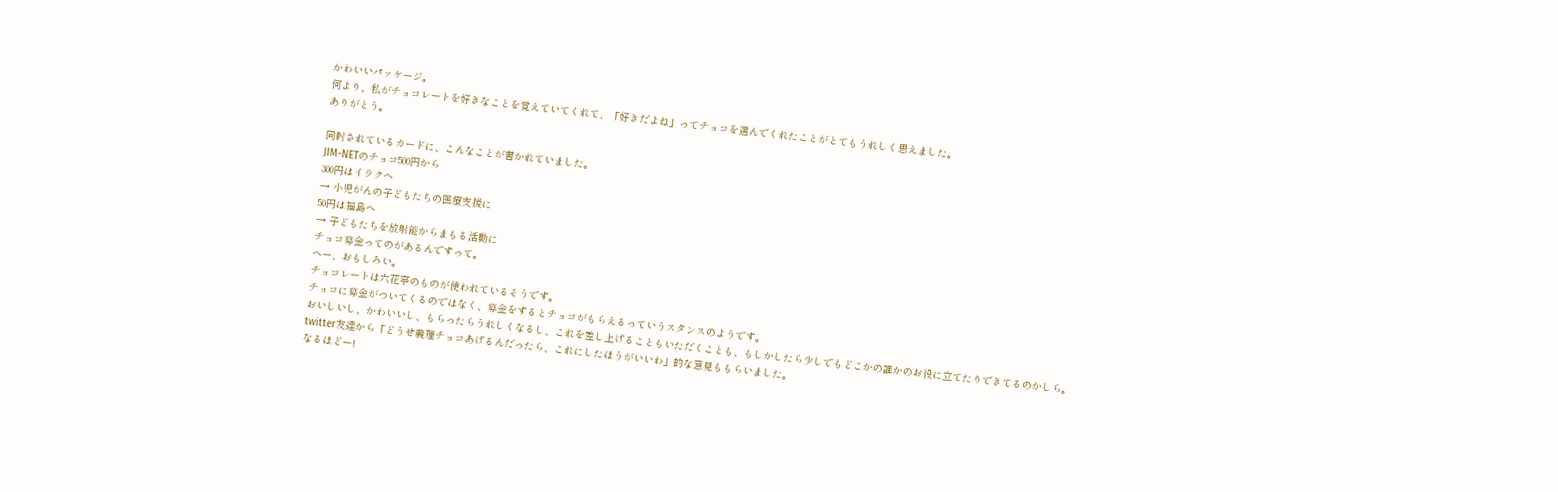かわいいパッケージ。
何より、私がチョコレートを好きなことを覚えていてくれて、「好きだよね」ってチョコを選んでくれたことがとてもうれしく思えました。
ありがとう。

同封されているカードに、こんなことが書かれていました。
JIM-NETのチョコ500円から
300円はイラクへ
→ 小児がんの子どもたちの医療支援に
50円は福島へ
→ 子どもたちを放射能からまもる活動に
チョコ募金ってのがあるんですって。
へー、おもしろい。
チョコレートは六花亭のものが使われているそうです。
チョコに募金がついてくるのではなく、募金をするとチョコがもらえるっていうスタンスのようです。
おいしいし、かわいいし、もらったらうれしくなるし、これを差し上げることもいただくことも、もしかしたら少しでもどこかの誰かのお役に立てたりできてるのかしら。
twitter友達から「どうせ義理チョコあげるんだったら、これにしたほうがいいわ」的な意見ももらいました。
なるほどー!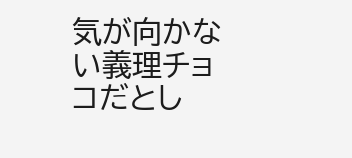気が向かない義理チョコだとし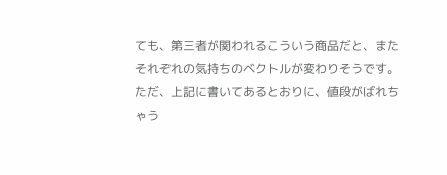ても、第三者が関われるこういう商品だと、またそれぞれの気持ちのベクトルが変わりそうです。
ただ、上記に書いてあるとおりに、値段がばれちゃう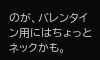のが、バレンタイン用にはちょっとネックかも。